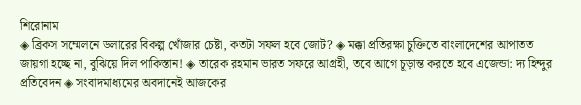শিরোনাম
◈ ব্রিকস সম্মেলনে ডলারের বিকল্প খোঁজার চেষ্টা, কতটা সফল হবে জোট? ◈ মক্কা প্রতিরক্ষা চুক্তিতে বাংলা‌দে‌শের আপাতত জায়গা হচ্ছে না, বুঝিয়ে দিল পাকিস্তান! ◈ তারেক রহমান ভারত সফরে আগ্রহী, তবে আগে চূড়ান্ত করতে হবে এজেন্ডা: দ্য হিন্দুর প্রতিবেদন ◈ সংবাদমাধ্যমের অবদানেই আজকের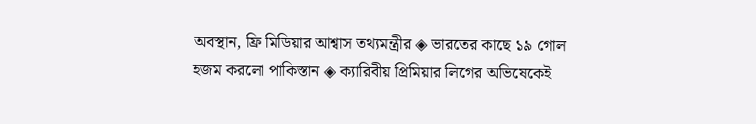অবস্থান, ফ্রি মিডিয়ার আশ্বাস তথ্যমন্ত্রীর ◈ ভারতের কাছে ১৯ গোল হজম কর‌লো পাকিস্তান ◈ ক্যারিবীয় প্রিমিয়ার লিগের অভিষেকেই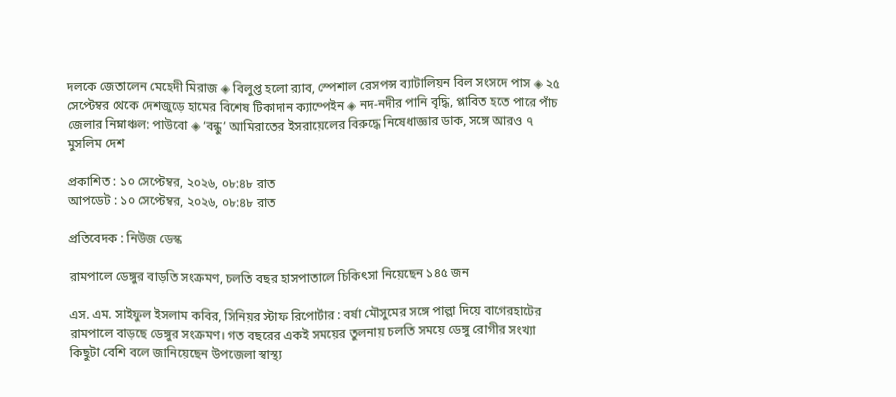দলকে জেতালেন মে‌হেদী মিরাজ ◈ বিলুপ্ত হলো র‍্যাব, স্পেশাল রেসপন্স ব্যাটালিয়ন বিল সংসদে পাস ◈ ২৫ সেপ্টেম্বর থেকে দেশজুড়ে হামের বিশেষ টিকাদান ক্যাম্পেইন ◈ নদ-নদীর পানি বৃদ্ধি, প্লাবিত হতে পারে পাঁচ জেলার নিম্নাঞ্চল: পাউবো ◈ ‘বন্ধু’ আমিরাতের ইসরায়েলের বিরুদ্ধে নিষেধাজ্ঞার ডাক, সঙ্গে আরও ৭ মুসলিম দেশ

প্রকাশিত : ১০ সেপ্টেম্বর, ২০২৬, ০৮:৪৮ রাত
আপডেট : ১০ সেপ্টেম্বর, ২০২৬, ০৮:৪৮ রাত

প্রতিবেদক : নিউজ ডেস্ক

রামপালে ডেঙ্গুর বাড়তি সংক্রমণ, চলতি বছর হাসপাতালে চিকিৎসা নিয়েছেন ১৪৫ জন

এস. এম. সাইফুল ইসলাম কবির, সিনিয়র স্টাফ রিপোর্টার : বর্ষা মৌসুমের সঙ্গে পাল্লা দিয়ে বাগেরহাটের রামপালে বাড়ছে ডেঙ্গুর সংক্রমণ। গত বছরের একই সময়ের তুলনায় চলতি সময়ে ডেঙ্গু রোগীর সংখ্যা কিছুটা বেশি বলে জানিয়েছেন উপজেলা স্বাস্থ্য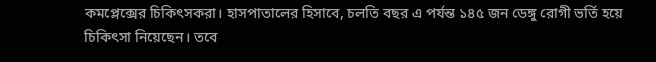কমপ্লেক্সের চিকিৎসকরা। হাসপাতালের হিসাবে, চলতি বছর এ পর্যন্ত ১৪৫ জন ডেঙ্গু রোগী ভর্তি হয়ে চিকিৎসা নিয়েছেন। তবে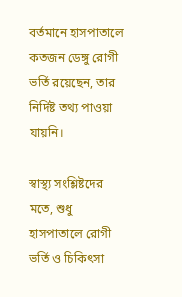বর্তমানে হাসপাতালে কতজন ডেঙ্গু রোগী ভর্তি রয়েছেন, তার নির্দিষ্ট তথ্য পাওয়া যায়নি।

স্বাস্থ্য সংশ্লিষ্টদের মতে, শুধু হাসপাতালে রোগী ভর্তি ও চিকিৎসা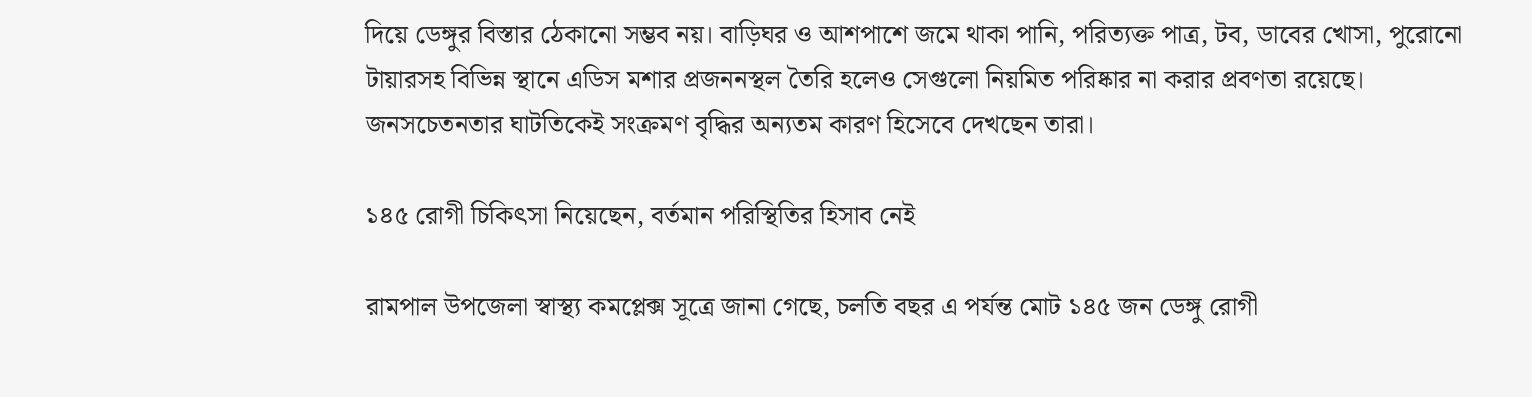দিয়ে ডেঙ্গুর বিস্তার ঠেকানো সম্ভব নয়। বাড়িঘর ও আশপাশে জমে থাকা পানি, পরিত্যক্ত পাত্র, টব, ডাবের খোসা, পুরোনো টায়ারসহ বিভিন্ন স্থানে এডিস মশার প্রজননস্থল তৈরি হলেও সেগুলো নিয়মিত পরিষ্কার না করার প্রবণতা রয়েছে। জনসচেতনতার ঘাটতিকেই সংক্রমণ বৃদ্ধির অন্যতম কারণ হিসেবে দেখছেন তারা।

১৪৫ রোগী চিকিৎসা নিয়েছেন, বর্তমান পরিস্থিতির হিসাব নেই

রামপাল উপজেলা স্বাস্থ্য কমপ্লেক্স সূত্রে জানা গেছে, চলতি বছর এ পর্যন্ত মোট ১৪৫ জন ডেঙ্গু রোগী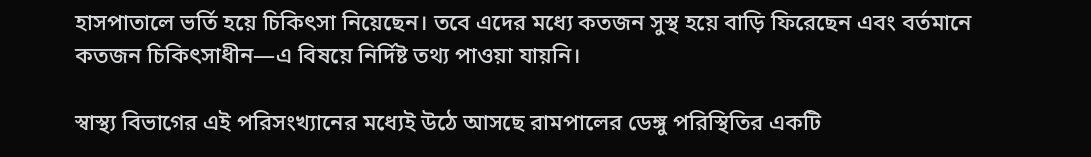হাসপাতালে ভর্তি হয়ে চিকিৎসা নিয়েছেন। তবে এদের মধ্যে কতজন সুস্থ হয়ে বাড়ি ফিরেছেন এবং বর্তমানে কতজন চিকিৎসাধীন—এ বিষয়ে নির্দিষ্ট তথ্য পাওয়া যায়নি।

স্বাস্থ্য বিভাগের এই পরিসংখ্যানের মধ্যেই উঠে আসছে রামপালের ডেঙ্গু পরিস্থিতির একটি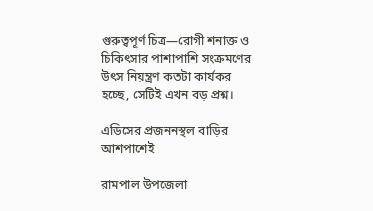গুরুত্বপূর্ণ চিত্র—রোগী শনাক্ত ও চিকিৎসার পাশাপাশি সংক্রমণের উৎস নিয়ন্ত্রণ কতটা কার্যকর হচ্ছে, সেটিই এখন বড় প্রশ্ন।

এডিসের প্রজননস্থল বাড়ির আশপাশেই

রামপাল উপজেলা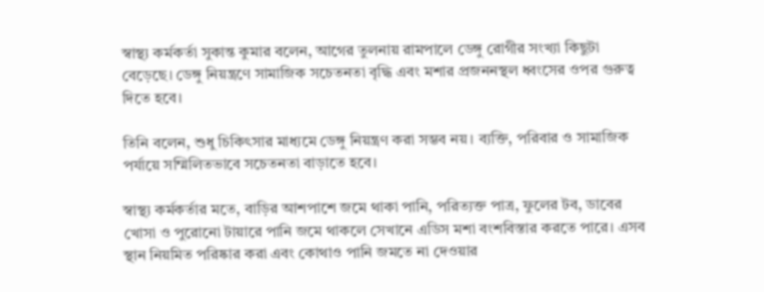স্বাস্থ্য কর্মকর্তা সুকান্ত কুমার বলেন, আগের তুলনায় রামপালে ডেঙ্গু রোগীর সংখ্যা কিছুটা বেড়েছে। ডেঙ্গু নিয়ন্ত্রণে সামাজিক সচেতনতা বৃদ্ধি এবং মশার প্রজননস্থল ধ্বংসের ওপর গুরুত্ব দিতে হবে।

তিনি বলেন, শুধু চিকিৎসার মাধ্যমে ডেঙ্গু নিয়ন্ত্রণ করা সম্ভব নয়। ব্যক্তি, পরিবার ও সামাজিক পর্যায়ে সম্মিলিতভাবে সচেতনতা বাড়াতে হবে।

স্বাস্থ্য কর্মকর্তার মতে, বাড়ির আশপাশে জমে থাকা পানি, পরিত্যক্ত পাত্র, ফুলের টব, ডাবের খোসা ও পুরোনো টায়ারে পানি জমে থাকলে সেখানে এডিস মশা বংশবিস্তার করতে পারে। এসব স্থান নিয়মিত পরিষ্কার করা এবং কোথাও পানি জমতে না দেওয়ার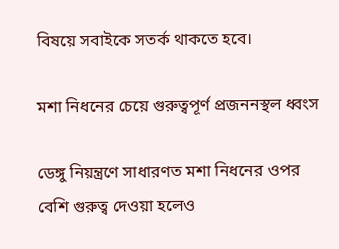বিষয়ে সবাইকে সতর্ক থাকতে হবে।

মশা নিধনের চেয়ে গুরুত্বপূর্ণ প্রজননস্থল ধ্বংস

ডেঙ্গু নিয়ন্ত্রণে সাধারণত মশা নিধনের ওপর বেশি গুরুত্ব দেওয়া হলেও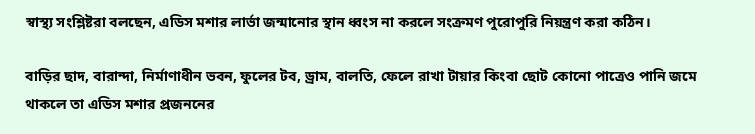স্বাস্থ্য সংশ্লিষ্টরা বলছেন, এডিস মশার লার্ভা জন্মানোর স্থান ধ্বংস না করলে সংক্রমণ পুরোপুরি নিয়ন্ত্রণ করা কঠিন।

বাড়ির ছাদ, বারান্দা, নির্মাণাধীন ভবন, ফুলের টব, ড্রাম, বালতি, ফেলে রাখা টায়ার কিংবা ছোট কোনো পাত্রেও পানি জমে থাকলে তা এডিস মশার প্রজননের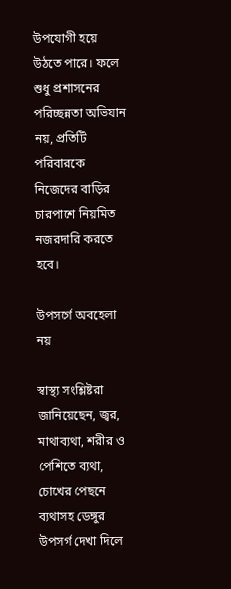উপযোগী হয়ে উঠতে পারে। ফলে শুধু প্রশাসনের পরিচ্ছন্নতা অভিযান নয়, প্রতিটি পরিবারকে নিজেদের বাড়ির চারপাশে নিয়মিত নজরদারি করতে হবে।

উপসর্গে অবহেলা নয়

স্বাস্থ্য সংশ্লিষ্টরা জানিয়েছেন, জ্বর, মাথাব্যথা, শরীর ও পেশিতে ব্যথা, চোখের পেছনে ব্যথাসহ ডেঙ্গুর উপসর্গ দেখা দিলে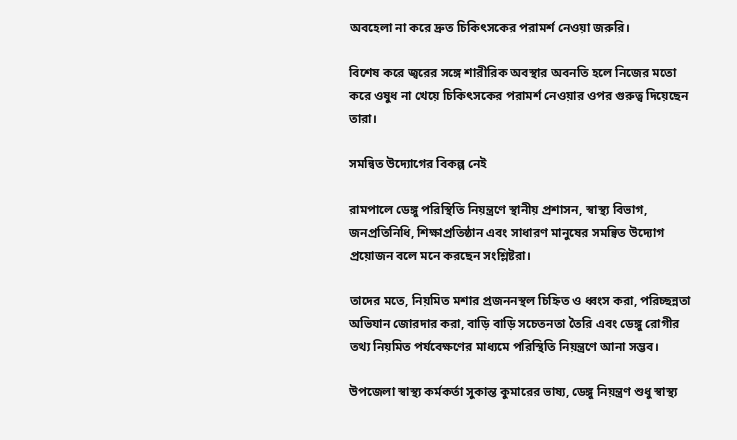অবহেলা না করে দ্রুত চিকিৎসকের পরামর্শ নেওয়া জরুরি।

বিশেষ করে জ্বরের সঙ্গে শারীরিক অবস্থার অবনতি হলে নিজের মতো করে ওষুধ না খেয়ে চিকিৎসকের পরামর্শ নেওয়ার ওপর গুরুত্ব দিয়েছেন তারা।

সমন্বিত উদ্যোগের বিকল্প নেই

রামপালে ডেঙ্গু পরিস্থিতি নিয়ন্ত্রণে স্থানীয় প্রশাসন, স্বাস্থ্য বিভাগ, জনপ্রতিনিধি, শিক্ষাপ্রতিষ্ঠান এবং সাধারণ মানুষের সমন্বিত উদ্যোগ প্রয়োজন বলে মনে করছেন সংশ্লিষ্টরা।

তাদের মতে, নিয়মিত মশার প্রজননস্থল চিহ্নিত ও ধ্বংস করা, পরিচ্ছন্নতা অভিযান জোরদার করা, বাড়ি বাড়ি সচেতনতা তৈরি এবং ডেঙ্গু রোগীর তথ্য নিয়মিত পর্যবেক্ষণের মাধ্যমে পরিস্থিতি নিয়ন্ত্রণে আনা সম্ভব।

উপজেলা স্বাস্থ্য কর্মকর্তা সুকান্ত কুমারের ভাষ্য, ডেঙ্গু নিয়ন্ত্রণ শুধু স্বাস্থ্য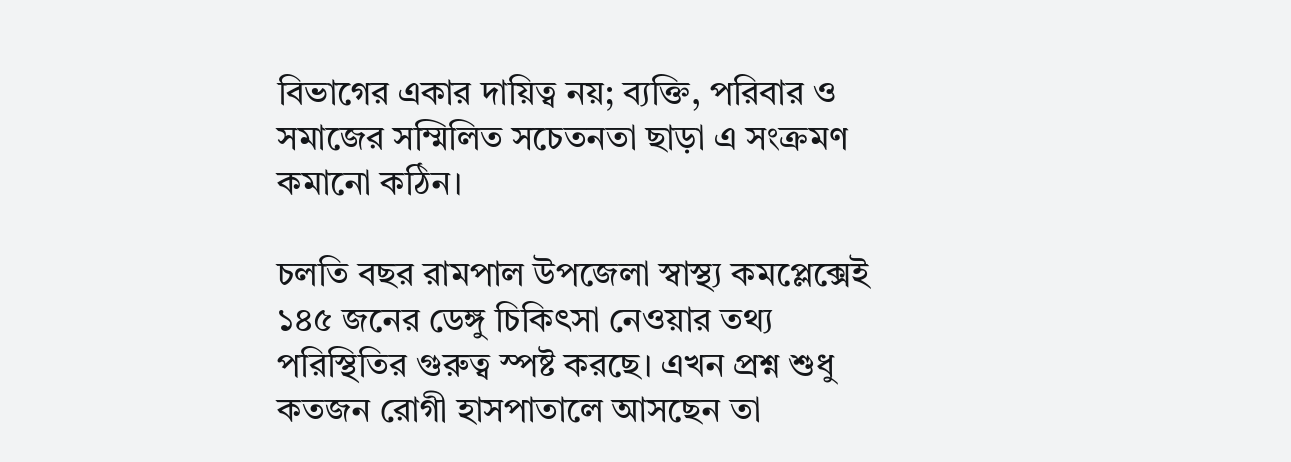বিভাগের একার দায়িত্ব নয়; ব্যক্তি, পরিবার ও সমাজের সম্মিলিত সচেতনতা ছাড়া এ সংক্রমণ কমানো কঠিন।

চলতি বছর রামপাল উপজেলা স্বাস্থ্য কমপ্লেক্সেই ১৪৫ জনের ডেঙ্গু চিকিৎসা নেওয়ার তথ্য পরিস্থিতির গুরুত্ব স্পষ্ট করছে। এখন প্রশ্ন শুধু কতজন রোগী হাসপাতালে আসছেন তা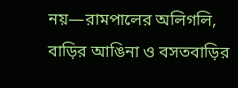নয়—রামপালের অলিগলি, বাড়ির আঙিনা ও বসতবাড়ির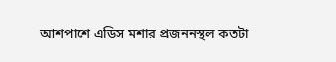আশপাশে এডিস মশার প্রজননস্থল কতটা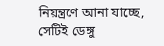নিয়ন্ত্রণে আনা যাচ্ছে, সেটিই ডেঙ্গু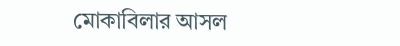মোকাবিলার আসল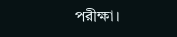পরীক্ষা।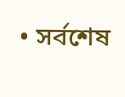• সর্বশেষ